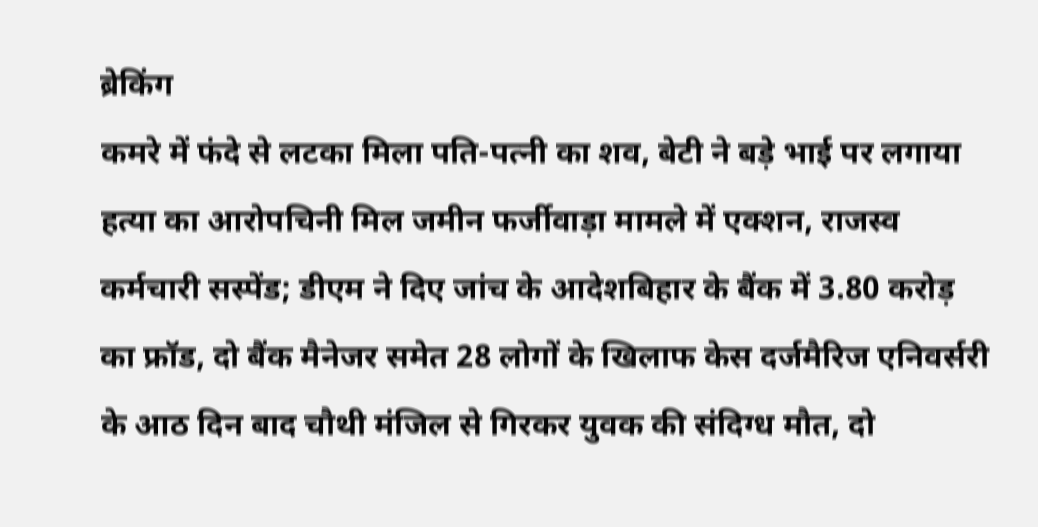ब्रेकिंग
कमरे में फंदे से लटका मिला पति-पत्नी का शव, बेटी ने बड़े भाई पर लगाया हत्या का आरोपचिनी मिल जमीन फर्जीवाड़ा मामले में एक्शन, राजस्व कर्मचारी सस्पेंड; डीएम ने दिए जांच के आदेशबिहार के बैंक में 3.80 करोड़ का फ्रॉड, दो बैंक मैनेजर समेत 28 लोगों के खिलाफ केस दर्जमैरिज एनिवर्सरी के आठ दिन बाद चौथी मंजिल से गिरकर युवक की संदिग्ध मौत, दो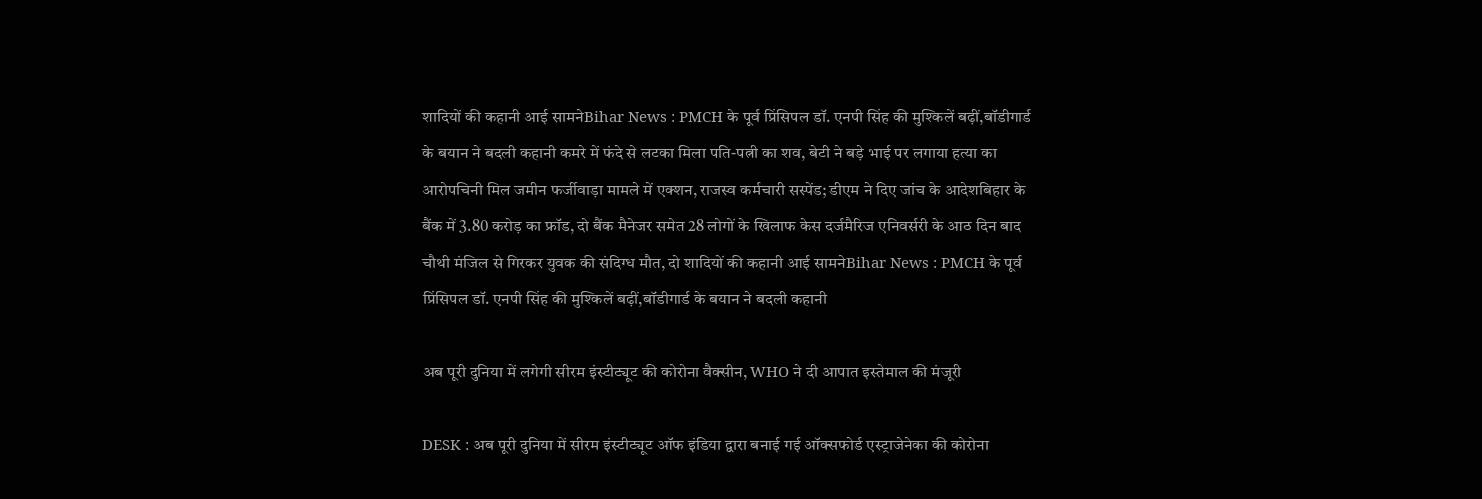शादियों की कहानी आई सामनेBihar News : PMCH के पूर्व प्रिंसिपल डॉ. एनपी सिंह की मुश्किलें बढ़ीं,बॉडीगार्ड के बयान ने बदली कहानी कमरे में फंदे से लटका मिला पति-पत्नी का शव, बेटी ने बड़े भाई पर लगाया हत्या का आरोपचिनी मिल जमीन फर्जीवाड़ा मामले में एक्शन, राजस्व कर्मचारी सस्पेंड; डीएम ने दिए जांच के आदेशबिहार के बैंक में 3.80 करोड़ का फ्रॉड, दो बैंक मैनेजर समेत 28 लोगों के खिलाफ केस दर्जमैरिज एनिवर्सरी के आठ दिन बाद चौथी मंजिल से गिरकर युवक की संदिग्ध मौत, दो शादियों की कहानी आई सामनेBihar News : PMCH के पूर्व प्रिंसिपल डॉ. एनपी सिंह की मुश्किलें बढ़ीं,बॉडीगार्ड के बयान ने बदली कहानी

अब पूरी दुनिया में लगेगी सीरम इंस्टीट्यूट की कोरोना वैक्सीन, WHO ने दी आपात इस्तेमाल की मंजूरी

DESK : अब पूरी दुनिया में सीरम इंस्टीट्यूट ऑफ इंडिया द्वारा बनाई गई ऑक्सफोर्ड एस्ट्राजेनेका की कोरोना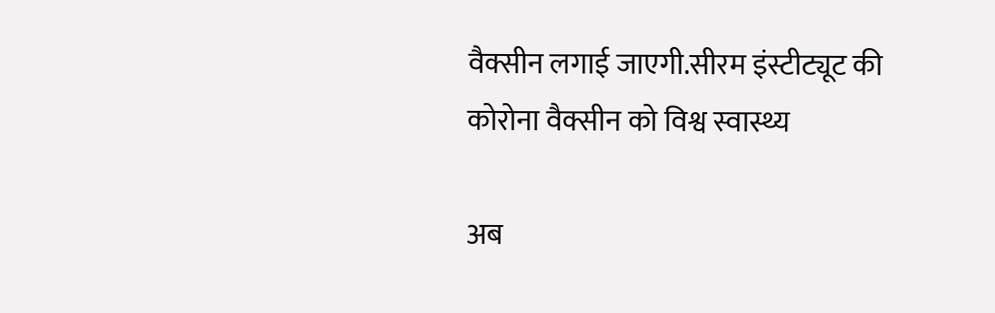वैक्सीन लगाई जाएगी.सीरम इंस्टीट्यूट की कोरोना वैक्सीन को विश्व स्वास्थ्य

अब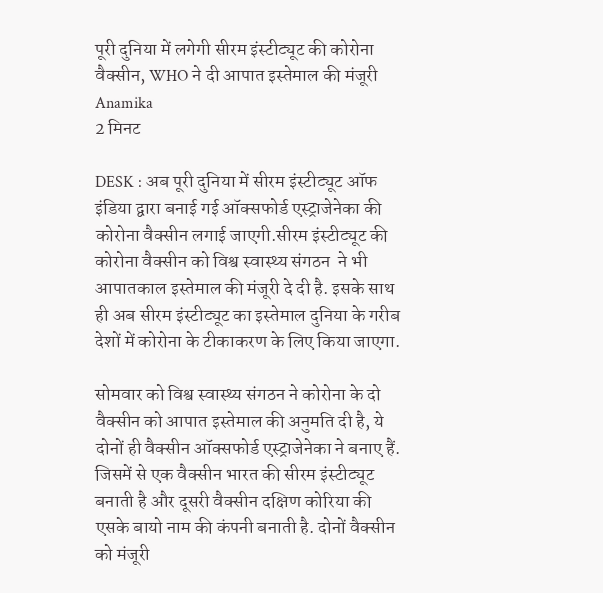पूरी दुनिया में लगेगी सीरम इंस्टीट्यूट की कोरोना वैक्सीन, WHO ने दी आपात इस्तेमाल की मंजूरी
Anamika
2 मिनट

DESK : अब पूरी दुनिया में सीरम इंस्टीट्यूट ऑफ इंडिया द्वारा बनाई गई ऑक्सफोर्ड एस्ट्राजेनेका की कोरोना वैक्सीन लगाई जाएगी.सीरम इंस्टीट्यूट की कोरोना वैक्सीन को विश्व स्वास्थ्य संगठन  ने भी आपातकाल इस्तेमाल की मंजूरी दे दी है. इसके साथ ही अब सीरम इंस्टीट्यूट का इस्तेमाल दुनिया के गरीब देशों में कोरोना के टीकाकरण के लिए किया जाएगा.

सोमवार को विश्व स्वास्थ्य संगठन ने कोरोना के दो वैक्सीन को आपात इस्तेमाल की अनुमति दी है, ये दोनों ही वैक्सीन ऑक्सफोर्ड एस्ट्राजेनेका ने बनाए हैं. जिसमें से एक वैक्सीन भारत की सीरम इंस्टीट्यूट बनाती है और दूसरी वैक्सीन दक्षिण कोरिया की एसके बायो नाम की कंपनी बनाती है. दोनों वैक्सीन को मंजूरी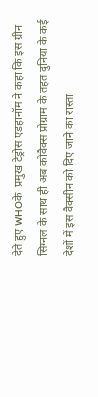देते हुए WHOके  प्रमुख टेड्रोस एडहानॉम ने कहा कि इस ग्रीन सिग्नल के साथ ही अब कोवैक्स प्रोग्राम के तहत दुनिया के कई देशों में इस वैक्सीन को दिए जाने का रास्ता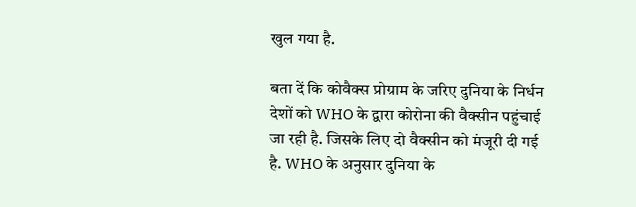खुल गया है.

बता दें कि कोवैक्स प्रोग्राम के जरिए दुनिया के निर्धन देशों को WHO के द्वारा कोरोना की वैक्सीन पहुंचाई जा रही है. जिसके लिए दो वैक्सीन को मंजूरी दी गई है. WHO के अनुसार दुनिया के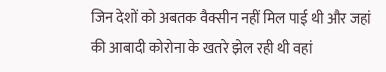जिन देशों को अबतक वैक्सीन नहीं मिल पाई थी और जहां की आबादी कोरोना के खतरे झेल रही थी वहां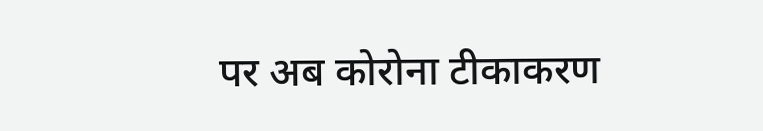पर अब कोरोना टीकाकरण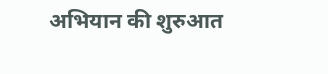अभियान की शुरुआत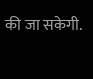की जा सकेगी.